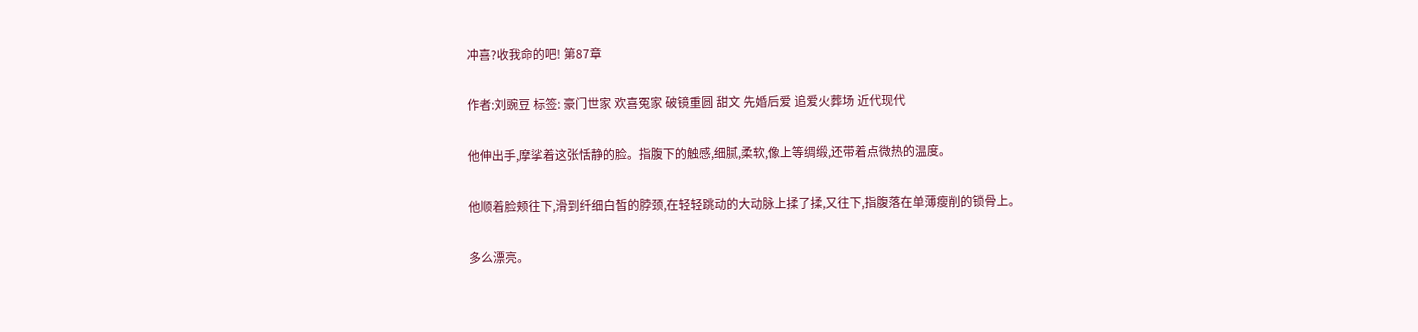冲喜?收我命的吧! 第87章

作者:刘豌豆 标签: 豪门世家 欢喜冤家 破镜重圆 甜文 先婚后爱 追爱火葬场 近代现代

他伸出手,摩挲着这张恬静的脸。指腹下的触感,细腻,柔软,像上等绸缎,还带着点微热的温度。

他顺着脸颊往下,滑到纤细白皙的脖颈,在轻轻跳动的大动脉上揉了揉,又往下,指腹落在单薄瘦削的锁骨上。

多么漂亮。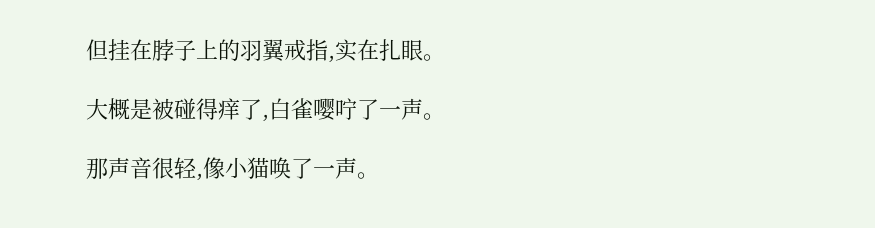但挂在脖子上的羽翼戒指,实在扎眼。

大概是被碰得痒了,白雀嘤咛了一声。

那声音很轻,像小猫唤了一声。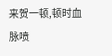来贺一顿,顿时血脉喷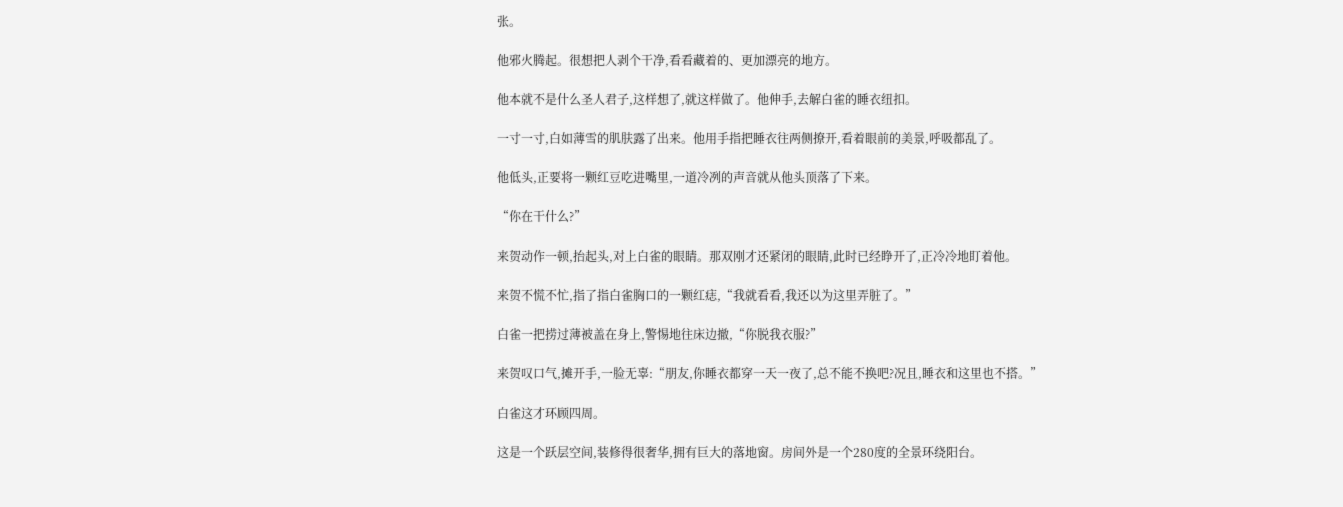张。

他邪火腾起。很想把人剥个干净,看看藏着的、更加漂亮的地方。

他本就不是什么圣人君子,这样想了,就这样做了。他伸手,去解白雀的睡衣纽扣。

一寸一寸,白如薄雪的肌肤露了出来。他用手指把睡衣往两侧撩开,看着眼前的美景,呼吸都乱了。

他低头,正要将一颗红豆吃进嘴里,一道冷冽的声音就从他头顶落了下来。

“你在干什么?”

来贺动作一顿,抬起头,对上白雀的眼睛。那双刚才还紧闭的眼睛,此时已经睁开了,正冷冷地盯着他。

来贺不慌不忙,指了指白雀胸口的一颗红痣,“我就看看,我还以为这里弄脏了。”

白雀一把捞过薄被盖在身上,警惕地往床边撤,“你脱我衣服?”

来贺叹口气,摊开手,一脸无辜:“朋友,你睡衣都穿一天一夜了,总不能不换吧?况且,睡衣和这里也不搭。”

白雀这才环顾四周。

这是一个跃层空间,装修得很奢华,拥有巨大的落地窗。房间外是一个280度的全景环绕阳台。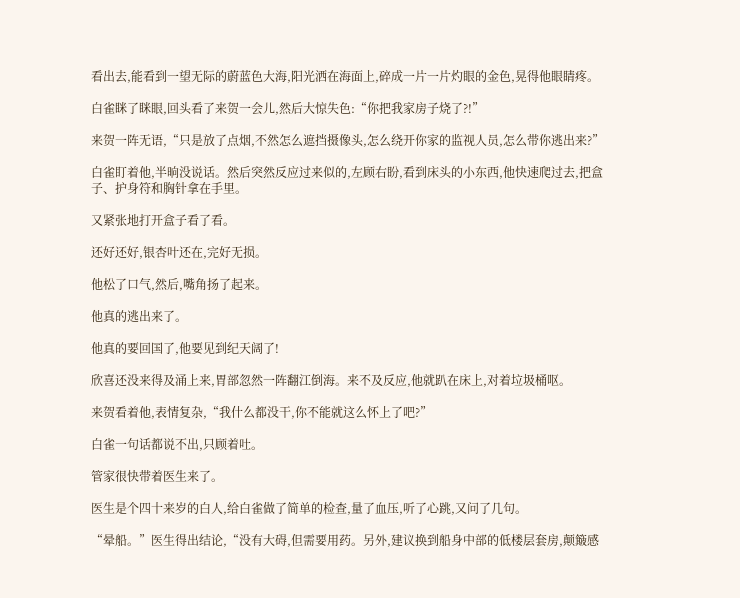看出去,能看到一望无际的蔚蓝色大海,阳光洒在海面上,碎成一片一片灼眼的金色,晃得他眼睛疼。

白雀眯了眯眼,回头看了来贺一会儿,然后大惊失色:“你把我家房子烧了?!”

来贺一阵无语,“只是放了点烟,不然怎么遮挡摄像头,怎么绕开你家的监视人员,怎么带你逃出来?”

白雀盯着他,半晌没说话。然后突然反应过来似的,左顾右盼,看到床头的小东西,他快速爬过去,把盒子、护身符和胸针拿在手里。

又紧张地打开盒子看了看。

还好还好,银杏叶还在,完好无损。

他松了口气,然后,嘴角扬了起来。

他真的逃出来了。

他真的要回国了,他要见到纪天阔了!

欣喜还没来得及涌上来,胃部忽然一阵翻江倒海。来不及反应,他就趴在床上,对着垃圾桶呕。

来贺看着他,表情复杂,“我什么都没干,你不能就这么怀上了吧?”

白雀一句话都说不出,只顾着吐。

管家很快带着医生来了。

医生是个四十来岁的白人,给白雀做了简单的检查,量了血压,听了心跳,又问了几句。

“晕船。”医生得出结论,“没有大碍,但需要用药。另外,建议换到船身中部的低楼层套房,颠簸感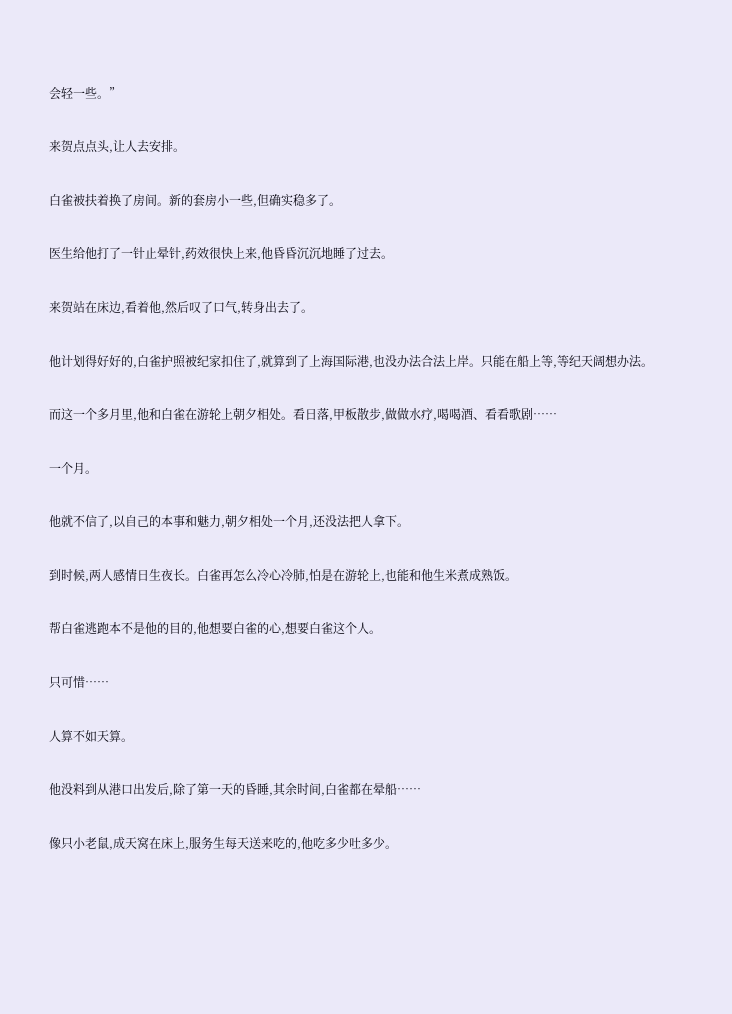会轻一些。”

来贺点点头,让人去安排。

白雀被扶着换了房间。新的套房小一些,但确实稳多了。

医生给他打了一针止晕针,药效很快上来,他昏昏沉沉地睡了过去。

来贺站在床边,看着他,然后叹了口气,转身出去了。

他计划得好好的,白雀护照被纪家扣住了,就算到了上海国际港,也没办法合法上岸。只能在船上等,等纪天阔想办法。

而这一个多月里,他和白雀在游轮上朝夕相处。看日落,甲板散步,做做水疗,喝喝酒、看看歌剧……

一个月。

他就不信了,以自己的本事和魅力,朝夕相处一个月,还没法把人拿下。

到时候,两人感情日生夜长。白雀再怎么冷心冷肺,怕是在游轮上,也能和他生米煮成熟饭。

帮白雀逃跑本不是他的目的,他想要白雀的心,想要白雀这个人。

只可惜……

人算不如天算。

他没料到从港口出发后,除了第一天的昏睡,其余时间,白雀都在晕船……

像只小老鼠,成天窝在床上,服务生每天送来吃的,他吃多少吐多少。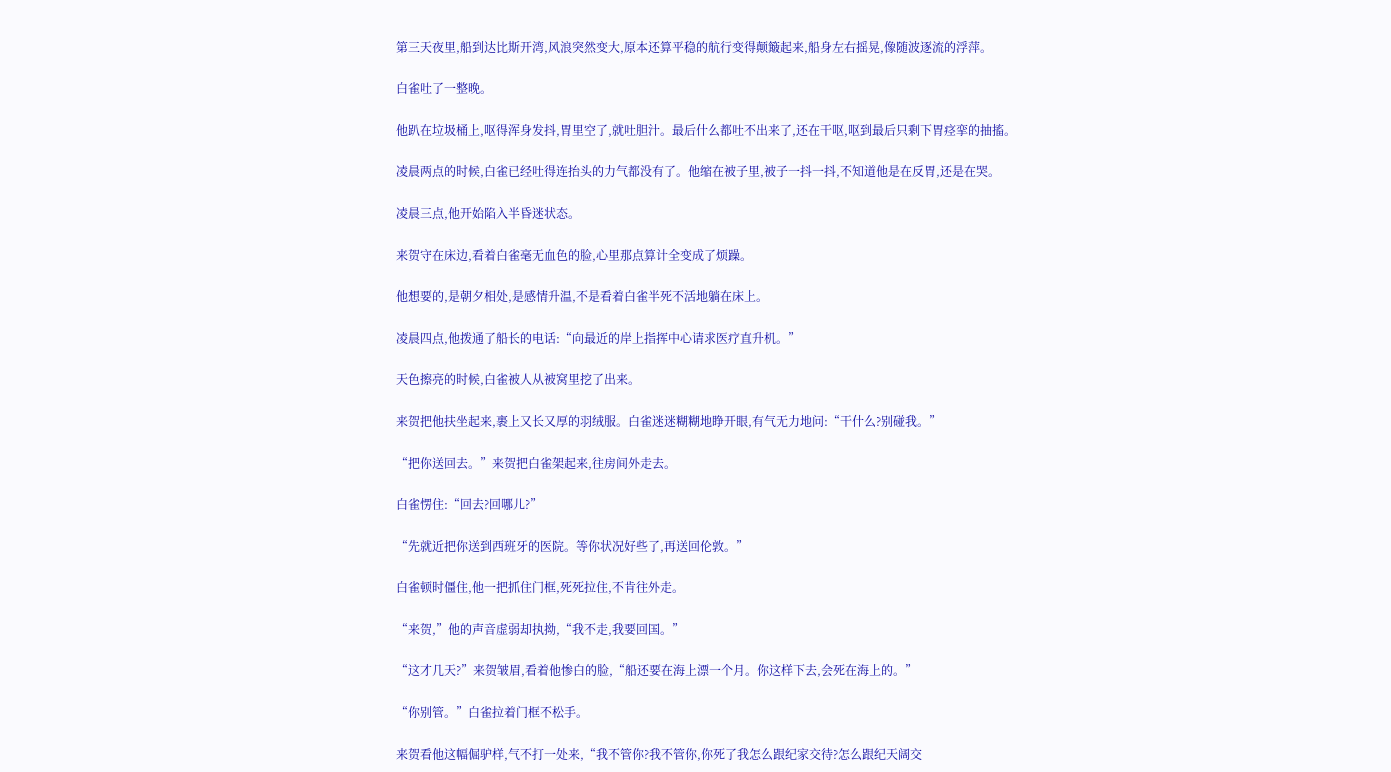第三天夜里,船到达比斯开湾,风浪突然变大,原本还算平稳的航行变得颠簸起来,船身左右摇晃,像随波逐流的浮萍。

白雀吐了一整晚。

他趴在垃圾桶上,呕得浑身发抖,胃里空了,就吐胆汁。最后什么都吐不出来了,还在干呕,呕到最后只剩下胃痉挛的抽搐。

凌晨两点的时候,白雀已经吐得连抬头的力气都没有了。他缩在被子里,被子一抖一抖,不知道他是在反胃,还是在哭。

凌晨三点,他开始陷入半昏迷状态。

来贺守在床边,看着白雀毫无血色的脸,心里那点算计全变成了烦躁。

他想要的,是朝夕相处,是感情升温,不是看着白雀半死不活地躺在床上。

凌晨四点,他拨通了船长的电话:“向最近的岸上指挥中心请求医疗直升机。”

天色擦亮的时候,白雀被人从被窝里挖了出来。

来贺把他扶坐起来,裹上又长又厚的羽绒服。白雀迷迷糊糊地睁开眼,有气无力地问:“干什么?别碰我。”

“把你送回去。”来贺把白雀架起来,往房间外走去。

白雀愣住:“回去?回哪儿?”

“先就近把你送到西班牙的医院。等你状况好些了,再送回伦敦。”

白雀顿时僵住,他一把抓住门框,死死拉住,不肯往外走。

“来贺,”他的声音虚弱却执拗,“我不走,我要回国。”

“这才几天?”来贺皱眉,看着他惨白的脸,“船还要在海上漂一个月。你这样下去,会死在海上的。”

“你别管。”白雀拉着门框不松手。

来贺看他这幅倔驴样,气不打一处来,“我不管你?我不管你,你死了我怎么跟纪家交待?怎么跟纪天阔交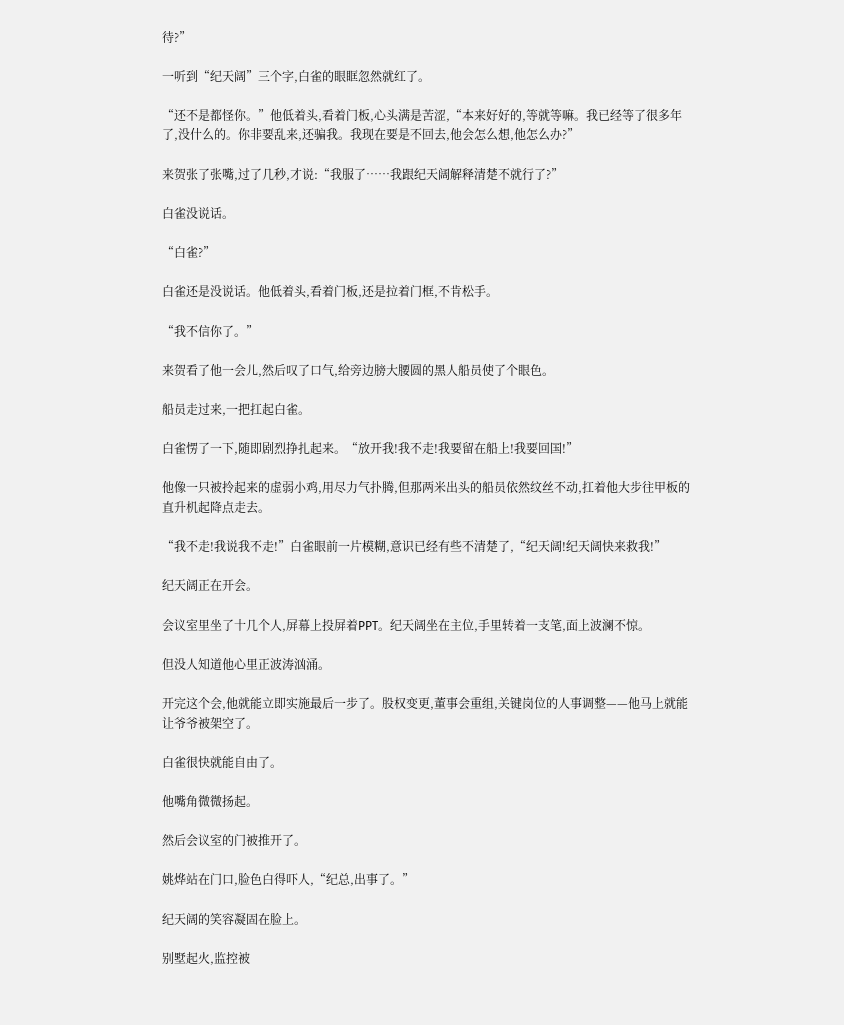待?”

一听到“纪天阔”三个字,白雀的眼眶忽然就红了。

“还不是都怪你。”他低着头,看着门板,心头满是苦涩,“本来好好的,等就等嘛。我已经等了很多年了,没什么的。你非要乱来,还骗我。我现在要是不回去,他会怎么想,他怎么办?”

来贺张了张嘴,过了几秒,才说:“我服了……我跟纪天阔解释清楚不就行了?”

白雀没说话。

“白雀?”

白雀还是没说话。他低着头,看着门板,还是拉着门框,不肯松手。

“我不信你了。”

来贺看了他一会儿,然后叹了口气,给旁边膀大腰圆的黑人船员使了个眼色。

船员走过来,一把扛起白雀。

白雀愣了一下,随即剧烈挣扎起来。“放开我!我不走!我要留在船上!我要回国!”

他像一只被拎起来的虚弱小鸡,用尽力气扑腾,但那两米出头的船员依然纹丝不动,扛着他大步往甲板的直升机起降点走去。

“我不走!我说我不走!”白雀眼前一片模糊,意识已经有些不清楚了,“纪天阔!纪天阔快来救我!”

纪天阔正在开会。

会议室里坐了十几个人,屏幕上投屏着PPT。纪天阔坐在主位,手里转着一支笔,面上波澜不惊。

但没人知道他心里正波涛汹涌。

开完这个会,他就能立即实施最后一步了。股权变更,董事会重组,关键岗位的人事调整——他马上就能让爷爷被架空了。

白雀很快就能自由了。

他嘴角微微扬起。

然后会议室的门被推开了。

姚烨站在门口,脸色白得吓人,“纪总,出事了。”

纪天阔的笑容凝固在脸上。

别墅起火,监控被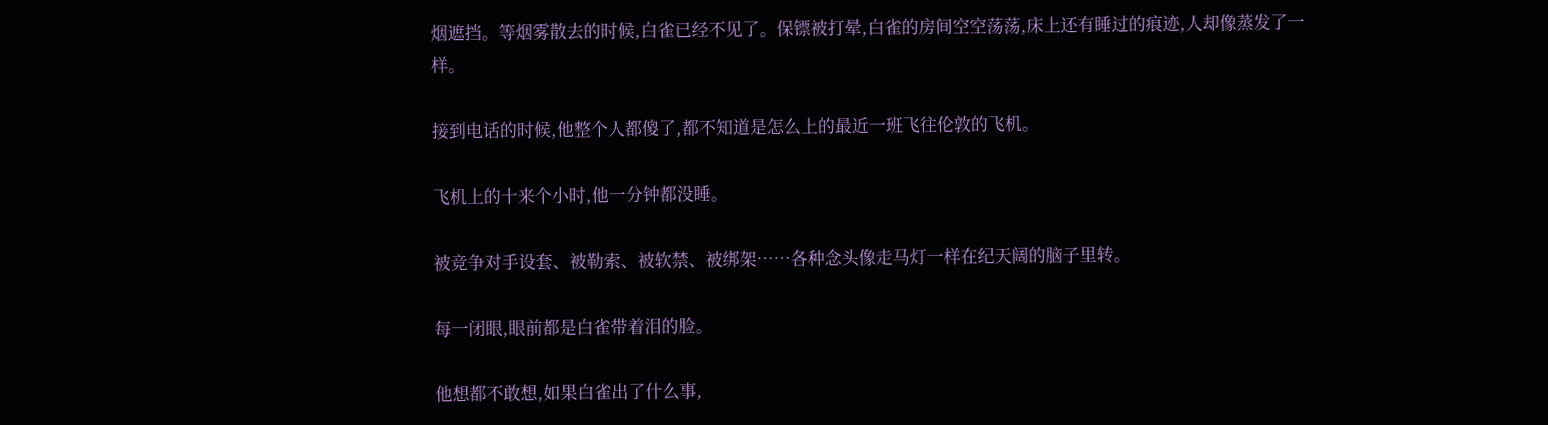烟遮挡。等烟雾散去的时候,白雀已经不见了。保镖被打晕,白雀的房间空空荡荡,床上还有睡过的痕迹,人却像蒸发了一样。

接到电话的时候,他整个人都傻了,都不知道是怎么上的最近一班飞往伦敦的飞机。

飞机上的十来个小时,他一分钟都没睡。

被竞争对手设套、被勒索、被软禁、被绑架……各种念头像走马灯一样在纪天阔的脑子里转。

每一闭眼,眼前都是白雀带着泪的脸。

他想都不敢想,如果白雀出了什么事,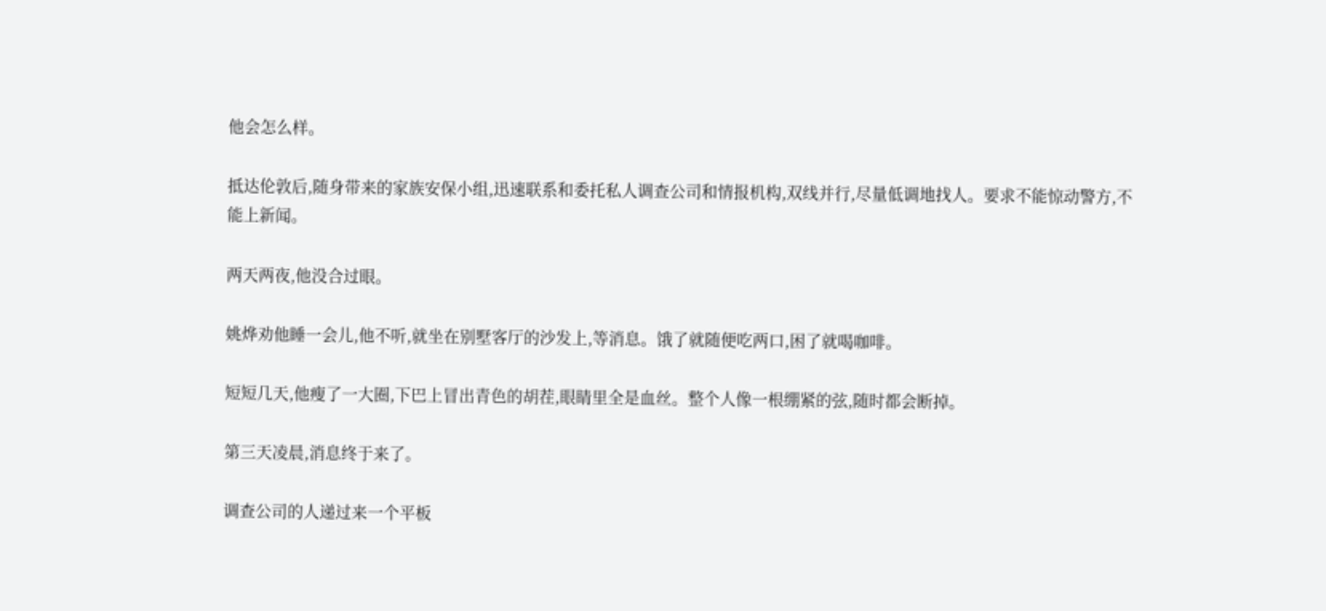他会怎么样。

抵达伦敦后,随身带来的家族安保小组,迅速联系和委托私人调查公司和情报机构,双线并行,尽量低调地找人。要求不能惊动警方,不能上新闻。

两天两夜,他没合过眼。

姚烨劝他睡一会儿,他不听,就坐在别墅客厅的沙发上,等消息。饿了就随便吃两口,困了就喝咖啡。

短短几天,他瘦了一大圈,下巴上冒出青色的胡茬,眼睛里全是血丝。整个人像一根绷紧的弦,随时都会断掉。

第三天凌晨,消息终于来了。

调查公司的人递过来一个平板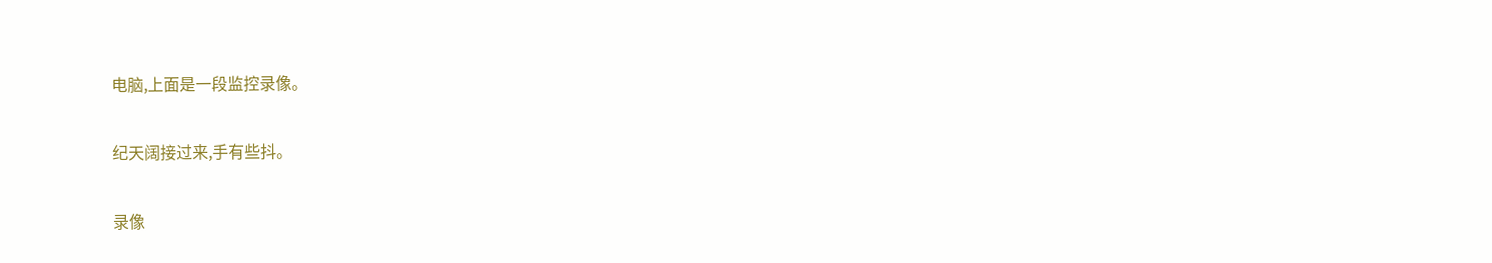电脑,上面是一段监控录像。

纪天阔接过来,手有些抖。

录像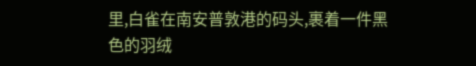里,白雀在南安普敦港的码头,裹着一件黑色的羽绒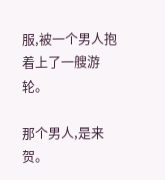服,被一个男人抱着上了一艘游轮。

那个男人,是来贺。